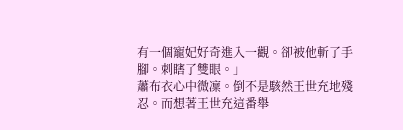有一個寵妃好奇進入一觀。卻被他斬了手腳。刺瞎了雙眼。」
蕭布衣心中微凜。倒不是駭然王世充地殘忍。而想著王世充這番舉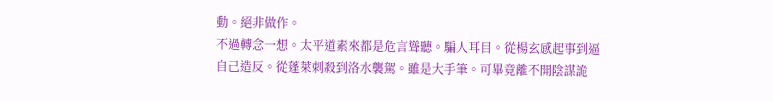動。絕非做作。
不過轉念一想。太平道素來都是危言聳聽。騙人耳目。從楊玄感起事到逼自己造反。從蓬萊刺殺到洛水襲駕。雖是大手筆。可畢竟離不開陰謀詭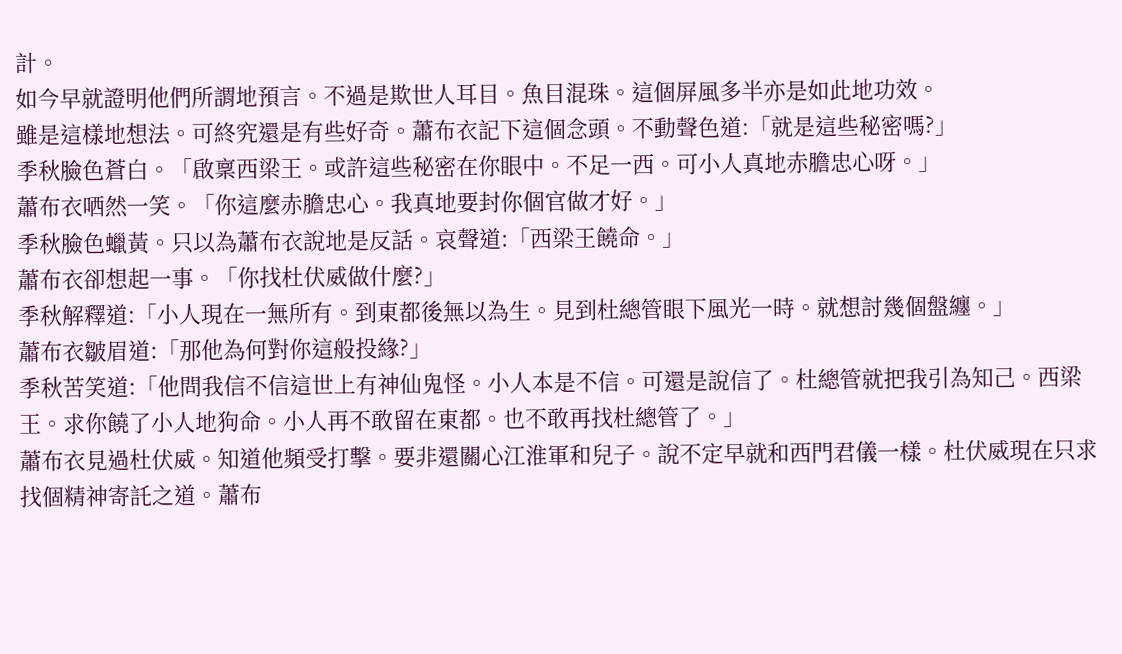計。
如今早就證明他們所謂地預言。不過是欺世人耳目。魚目混珠。這個屏風多半亦是如此地功效。
雖是這樣地想法。可終究還是有些好奇。蕭布衣記下這個念頭。不動聲色道:「就是這些秘密嗎?」
季秋臉色蒼白。「啟稟西梁王。或許這些秘密在你眼中。不足一西。可小人真地赤膽忠心呀。」
蕭布衣哂然一笑。「你這麼赤膽忠心。我真地要封你個官做才好。」
季秋臉色蠟黃。只以為蕭布衣說地是反話。哀聲道:「西梁王饒命。」
蕭布衣卻想起一事。「你找杜伏威做什麼?」
季秋解釋道:「小人現在一無所有。到東都後無以為生。見到杜總管眼下風光一時。就想討幾個盤纏。」
蕭布衣皺眉道:「那他為何對你這般投緣?」
季秋苦笑道:「他問我信不信這世上有神仙鬼怪。小人本是不信。可還是說信了。杜總管就把我引為知己。西梁王。求你饒了小人地狗命。小人再不敢留在東都。也不敢再找杜總管了。」
蕭布衣見過杜伏威。知道他頻受打擊。要非還關心江淮軍和兒子。說不定早就和西門君儀一樣。杜伏威現在只求找個精神寄託之道。蕭布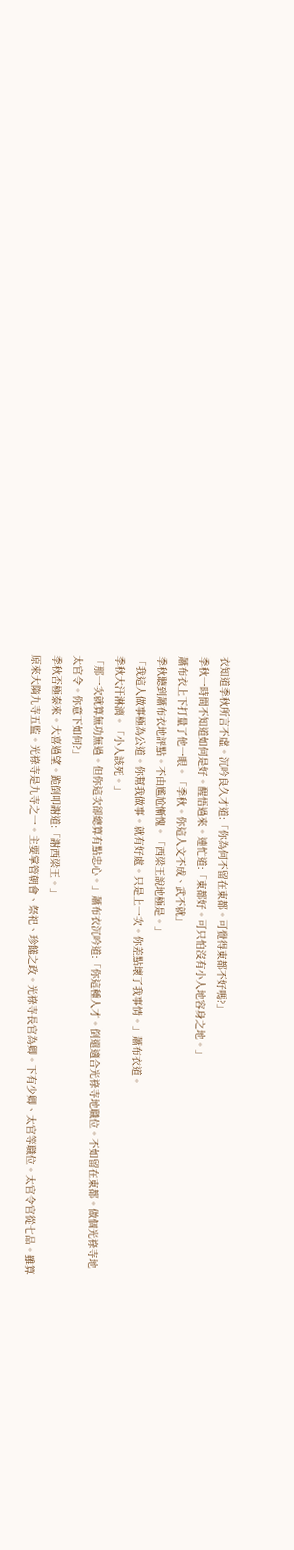衣知道季秋所言不虛。沉吟良久才道:「你為何不留在東都。可覺得東都不好嗎?」
季秋一時間不知道如何是好。醒悟過來。連忙道:「東都好。可只怕沒有小人地容身之地。」
蕭布衣上下打量了他一眼。「季秋。你這人文不成、武不就」
季秋聽到蕭布衣地評點。不由尷尬慚愧。「西梁王說地極是。」
「我這人做事極為公道。你幫我做事。就有好處。只是上一次。你差點壞了我事情。」蕭布衣道。
季秋大汗淋漓。「小人該死。」
「那一次就算無功無過。但你這次卻總算有點忠心。」蕭布衣沉吟道:「你這種人才。倒還適合光祿寺地職位。不如留在東都。做個光祿寺地太官令。你意下如何?」
季秋否極泰來。大喜過望。跪倒叩謝道:「謝西梁王。」
原來大隋九寺五監。光祿寺是九寺之一。主要掌管朝會、祭祀、珍饈之政。光祿寺長官為卿。下有少卿、太官等職位。太官令官從七品。雖算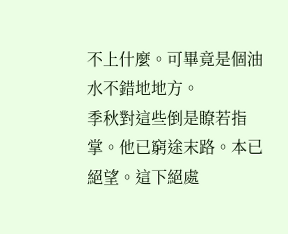不上什麼。可畢竟是個油水不錯地地方。
季秋對這些倒是瞭若指掌。他已窮途末路。本已絕望。這下絕處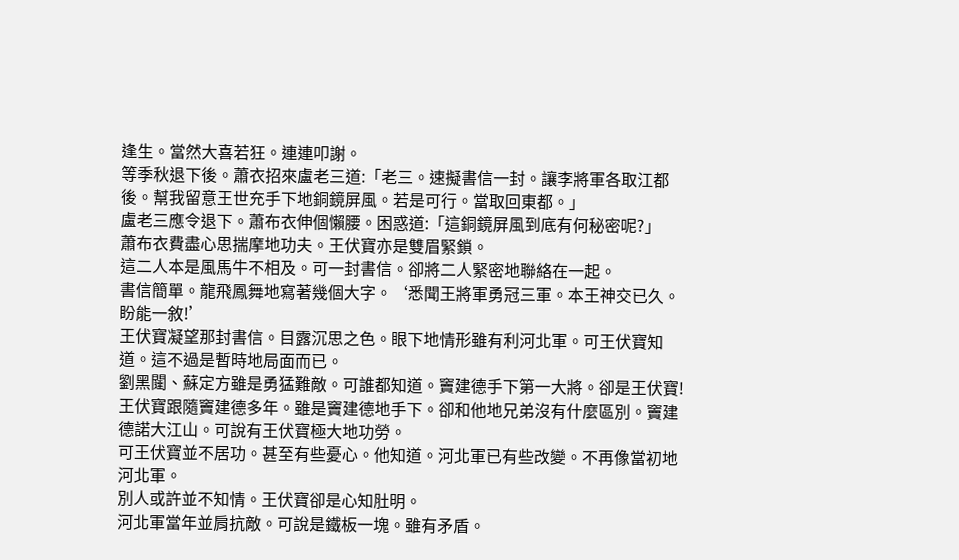逢生。當然大喜若狂。連連叩謝。
等季秋退下後。蕭衣招來盧老三道:「老三。速擬書信一封。讓李將軍各取江都後。幫我留意王世充手下地銅鏡屏風。若是可行。當取回東都。」
盧老三應令退下。蕭布衣伸個懶腰。困惑道:「這銅鏡屏風到底有何秘密呢?」
蕭布衣費盡心思揣摩地功夫。王伏寶亦是雙眉緊鎖。
這二人本是風馬牛不相及。可一封書信。卻將二人緊密地聯絡在一起。
書信簡單。龍飛鳳舞地寫著幾個大字。‘悉聞王將軍勇冠三軍。本王神交已久。盼能一敘!’
王伏寶凝望那封書信。目露沉思之色。眼下地情形雖有利河北軍。可王伏寶知道。這不過是暫時地局面而已。
劉黑闥、蘇定方雖是勇猛難敵。可誰都知道。竇建德手下第一大將。卻是王伏寶!
王伏寶跟隨竇建德多年。雖是竇建德地手下。卻和他地兄弟沒有什麼區別。竇建德諾大江山。可說有王伏寶極大地功勞。
可王伏寶並不居功。甚至有些憂心。他知道。河北軍已有些改變。不再像當初地河北軍。
別人或許並不知情。王伏寶卻是心知肚明。
河北軍當年並肩抗敵。可說是鐵板一塊。雖有矛盾。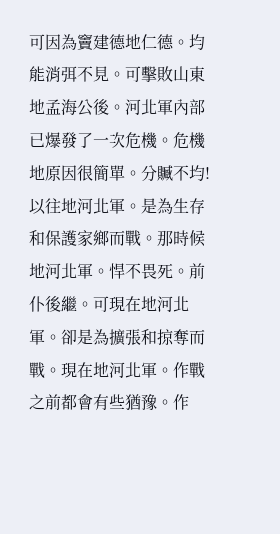可因為竇建德地仁德。均能消弭不見。可擊敗山東地孟海公後。河北軍內部已爆發了一次危機。危機地原因很簡單。分贓不均!
以往地河北軍。是為生存和保護家鄉而戰。那時候地河北軍。悍不畏死。前仆後繼。可現在地河北軍。卻是為擴張和掠奪而戰。現在地河北軍。作戰之前都會有些猶豫。作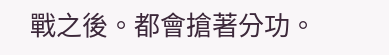戰之後。都會搶著分功。